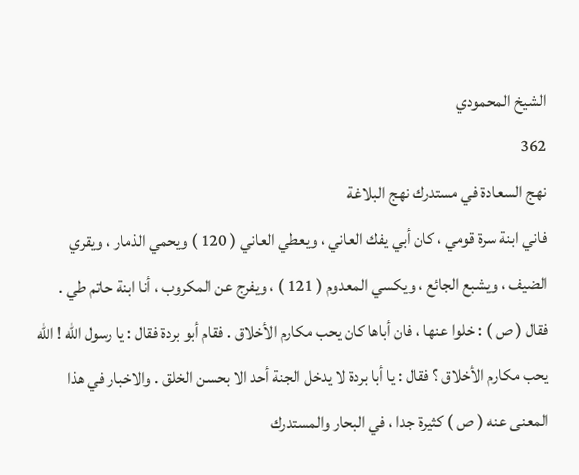الشيخ المحمودي
362
نهج السعادة في مستدرك نهج البلاغة
فاني ابنة سرة قومي ، كان أبي يفك العاني ، ويعطي العاني ( 120 ) ويحمي الذمار ، ويقري الضيف ، ويشبع الجائع ، ويكسي المعدوم ( 121 ) ، ويفرج عن المكروب ، أنا ابنة حاتم طي . فقال ( ص ) : خلوا عنها ، فان أباها كان يحب مكارم الأخلاق . فقام أبو بردة فقال : يا رسول الله ! الله يحب مكارم الأخلاق ؟ فقال : يا أبا بردة لا يدخل الجنة أحد الا بحسن الخلق . والاخبار في هذا المعنى عنه ( ص ) كثيرة جدا ، في البحار والمستدرك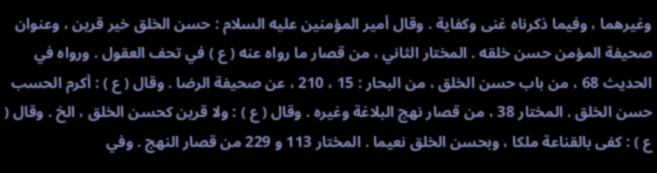وغيرهما ، وفيما ذكرناه غنى وكفاية . وقال أمير المؤمنين عليه السلام : حسن الخلق خير قرين ، وعنوان صحيفة المؤمن حسن خلقه . المختار الثاني ، من قصار ما رواه عنه ( ع ) في تحف العقول . ورواه في الحديث 68 ، من باب حسن الخلق ، من البحار : 15 ، 210 ، عن صحيفة الرضا . وقال ( ع ) : أكرم الحسب حسن الخلق . المختار 38 ، من قصار نهج البلاغة وغيره . وقال ( ع ) : ولا قرين كحسن الخلق ، الخ . وقال ( ع ) : كفى بالقناعة ملكا ، وبحسن الخلق نعيما . المختار 113 و 229 من قصار النهج . وفي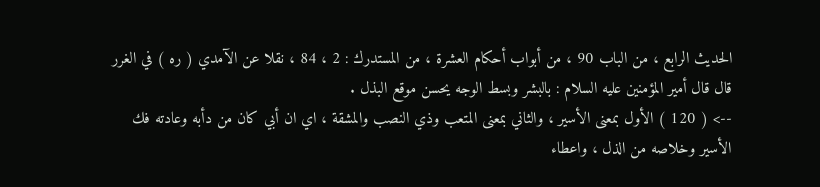الحديث الرابع ، من الباب 90 ، من أبواب أحكام العشرة ، من المستدرك : 2 ، 84 ، نقلا عن الآمدي ( ره ) في الغرر قال قال أمير المؤمنين عليه السلام : بالبشر وبسط الوجه يحسن موقع البذل .
--> ( 120 ) الأول بمعنى الأسير ، والثاني بمعنى المتعب وذي النصب والمشقة ، اي ان أبي كان من دأبه وعادته فك الأسير وخلاصه من الذل ، واعطاء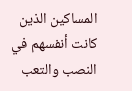المساكين الذين كانت أنفسهم في النصب والتعب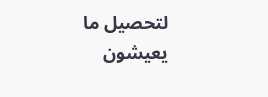لتحصيل ما يعيشون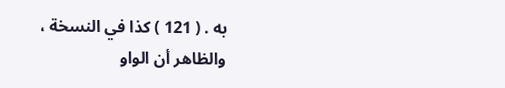به . ( 121 ) كذا في النسخة ، والظاهر أن الواو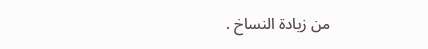من زيادة النساخ .